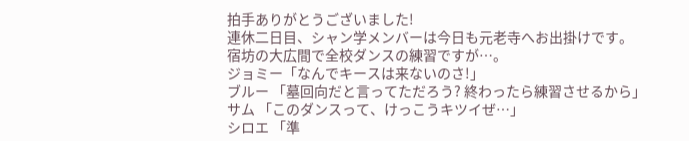拍手ありがとうございました!
連休二日目、シャン学メンバーは今日も元老寺へお出掛けです。
宿坊の大広間で全校ダンスの練習ですが…。
ジョミー「なんでキースは来ないのさ!」
ブルー 「墓回向だと言ってただろう? 終わったら練習させるから」
サム 「このダンスって、けっこうキツイぜ…」
シロエ 「準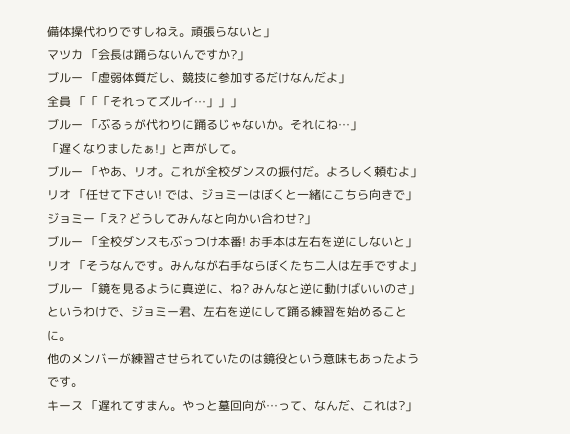備体操代わりですしねえ。頑張らないと」
マツカ 「会長は踊らないんですか?」
ブルー 「虚弱体質だし、競技に参加するだけなんだよ」
全員 「「「それってズルイ…」」」
ブルー 「ぶるぅが代わりに踊るじゃないか。それにね…」
「遅くなりましたぁ!」と声がして。
ブルー 「やあ、リオ。これが全校ダンスの振付だ。よろしく頼むよ」
リオ 「任せて下さい! では、ジョミーはぼくと一緒にこちら向きで」
ジョミー「え? どうしてみんなと向かい合わせ?」
ブルー 「全校ダンスもぶっつけ本番! お手本は左右を逆にしないと」
リオ 「そうなんです。みんなが右手ならぼくたち二人は左手ですよ」
ブルー 「鏡を見るように真逆に、ね? みんなと逆に動けばいいのさ」
というわけで、ジョミー君、左右を逆にして踊る練習を始めることに。
他のメンバーが練習させられていたのは鏡役という意味もあったようです。
キース 「遅れてすまん。やっと墓回向が…って、なんだ、これは?」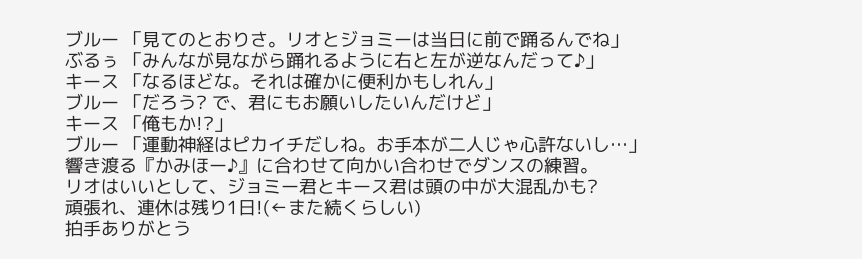ブルー 「見てのとおりさ。リオとジョミーは当日に前で踊るんでね」
ぶるぅ 「みんなが見ながら踊れるように右と左が逆なんだって♪」
キース 「なるほどな。それは確かに便利かもしれん」
ブルー 「だろう? で、君にもお願いしたいんだけど」
キース 「俺もか!?」
ブルー 「運動神経はピカイチだしね。お手本が二人じゃ心許ないし…」
響き渡る『かみほー♪』に合わせて向かい合わせでダンスの練習。
リオはいいとして、ジョミー君とキース君は頭の中が大混乱かも?
頑張れ、連休は残り1日!(←また続くらしい)
拍手ありがとう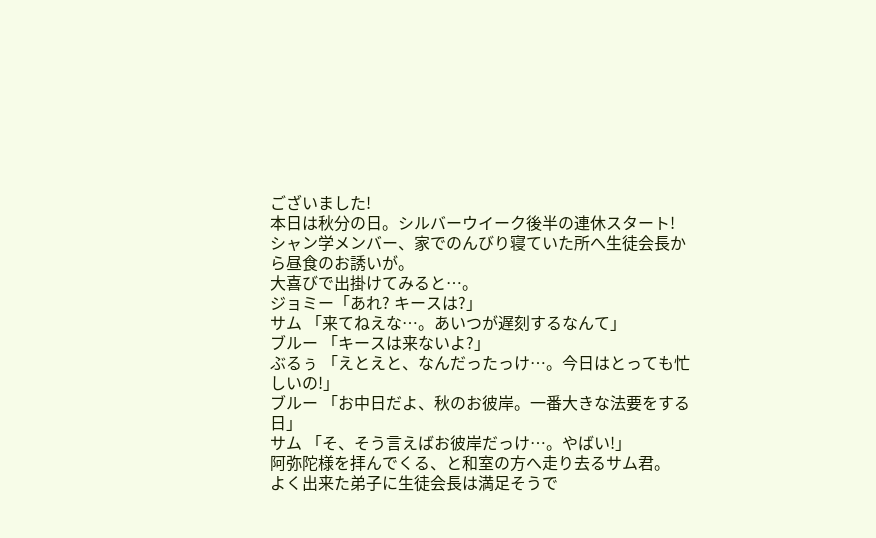ございました!
本日は秋分の日。シルバーウイーク後半の連休スタート!
シャン学メンバー、家でのんびり寝ていた所へ生徒会長から昼食のお誘いが。
大喜びで出掛けてみると…。
ジョミー「あれ? キースは?」
サム 「来てねえな…。あいつが遅刻するなんて」
ブルー 「キースは来ないよ?」
ぶるぅ 「えとえと、なんだったっけ…。今日はとっても忙しいの!」
ブルー 「お中日だよ、秋のお彼岸。一番大きな法要をする日」
サム 「そ、そう言えばお彼岸だっけ…。やばい!」
阿弥陀様を拝んでくる、と和室の方へ走り去るサム君。
よく出来た弟子に生徒会長は満足そうで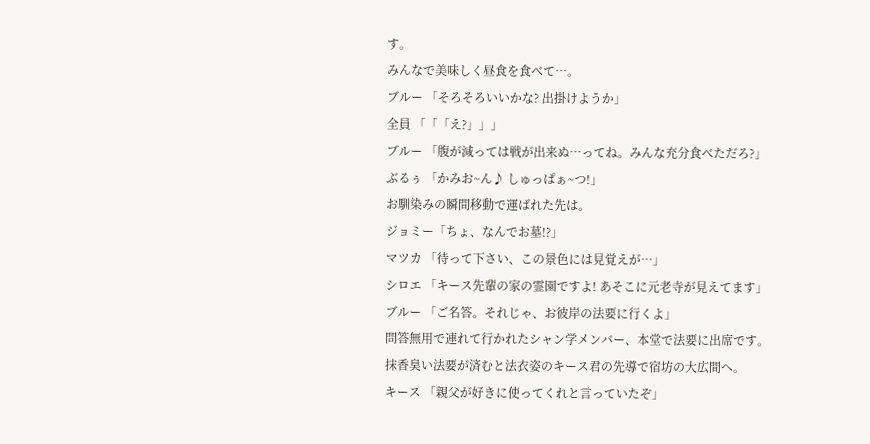す。
みんなで美味しく昼食を食べて…。
ブルー 「そろそろいいかな? 出掛けようか」
全員 「「「え?」」」
ブルー 「腹が減っては戦が出来ぬ…ってね。みんな充分食べただろ?」
ぶるぅ 「かみお~ん♪ しゅっぱぁ~つ!」
お馴染みの瞬間移動で運ばれた先は。
ジョミー「ちょ、なんでお墓!?」
マツカ 「待って下さい、この景色には見覚えが…」
シロエ 「キース先輩の家の霊園ですよ! あそこに元老寺が見えてます」
ブルー 「ご名答。それじゃ、お彼岸の法要に行くよ」
問答無用で連れて行かれたシャン学メンバー、本堂で法要に出席です。
抹香臭い法要が済むと法衣姿のキース君の先導で宿坊の大広間へ。
キース 「親父が好きに使ってくれと言っていたぞ」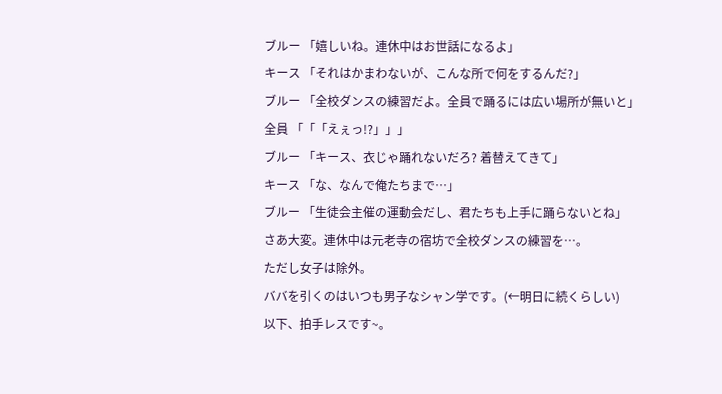ブルー 「嬉しいね。連休中はお世話になるよ」
キース 「それはかまわないが、こんな所で何をするんだ?」
ブルー 「全校ダンスの練習だよ。全員で踊るには広い場所が無いと」
全員 「「「えぇっ!?」」」
ブルー 「キース、衣じゃ踊れないだろ? 着替えてきて」
キース 「な、なんで俺たちまで…」
ブルー 「生徒会主催の運動会だし、君たちも上手に踊らないとね」
さあ大変。連休中は元老寺の宿坊で全校ダンスの練習を…。
ただし女子は除外。
ババを引くのはいつも男子なシャン学です。(←明日に続くらしい)
以下、拍手レスです~。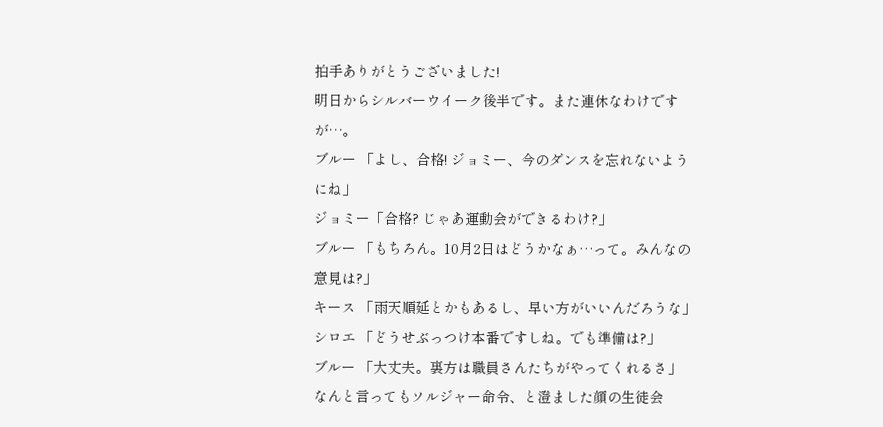拍手ありがとうございました!
明日からシルバーウイーク後半です。また連休なわけですが…。
ブルー 「よし、合格! ジョミー、今のダンスを忘れないようにね」
ジョミー「合格? じゃあ運動会ができるわけ?」
ブルー 「もちろん。10月2日はどうかなぁ…って。みんなの意見は?」
キース 「雨天順延とかもあるし、早い方がいいんだろうな」
シロエ 「どうせぶっつけ本番ですしね。でも準備は?」
ブルー 「大丈夫。裏方は職員さんたちがやってくれるさ」
なんと言ってもソルジャー命令、と澄ました顔の生徒会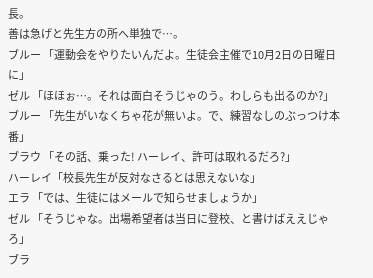長。
善は急げと先生方の所へ単独で…。
ブルー 「運動会をやりたいんだよ。生徒会主催で10月2日の日曜日に」
ゼル 「ほほぉ…。それは面白そうじゃのう。わしらも出るのか?」
ブルー 「先生がいなくちゃ花が無いよ。で、練習なしのぶっつけ本番」
ブラウ 「その話、乗った! ハーレイ、許可は取れるだろ?」
ハーレイ「校長先生が反対なさるとは思えないな」
エラ 「では、生徒にはメールで知らせましょうか」
ゼル 「そうじゃな。出場希望者は当日に登校、と書けばええじゃろ」
ブラ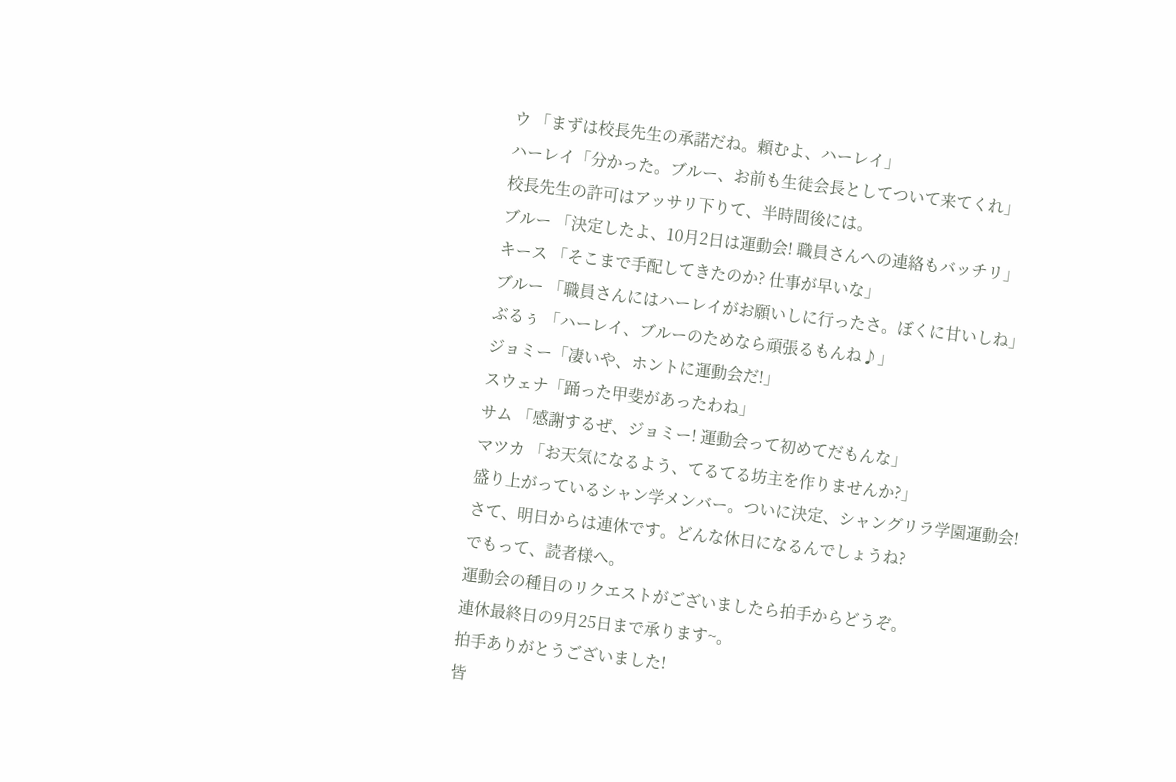ウ 「まずは校長先生の承諾だね。頼むよ、ハーレイ」
ハーレイ「分かった。ブルー、お前も生徒会長としてついて来てくれ」
校長先生の許可はアッサリ下りて、半時間後には。
ブルー 「決定したよ、10月2日は運動会! 職員さんへの連絡もバッチリ」
キース 「そこまで手配してきたのか? 仕事が早いな」
ブルー 「職員さんにはハーレイがお願いしに行ったさ。ぼくに甘いしね」
ぶるぅ 「ハーレイ、ブルーのためなら頑張るもんね♪」
ジョミー「凄いや、ホントに運動会だ!」
スウェナ「踊った甲斐があったわね」
サム 「感謝するぜ、ジョミー! 運動会って初めてだもんな」
マツカ 「お天気になるよう、てるてる坊主を作りませんか?」
盛り上がっているシャン学メンバー。ついに決定、シャングリラ学園運動会!
さて、明日からは連休です。どんな休日になるんでしょうね?
でもって、読者様へ。
運動会の種目のリクエストがございましたら拍手からどうぞ。
連休最終日の9月25日まで承ります~。
拍手ありがとうございました!
皆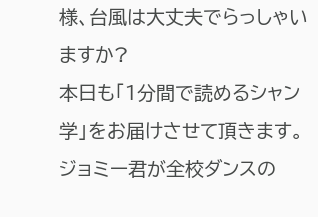様、台風は大丈夫でらっしゃいますか?
本日も「1分間で読めるシャン学」をお届けさせて頂きます。
ジョミー君が全校ダンスの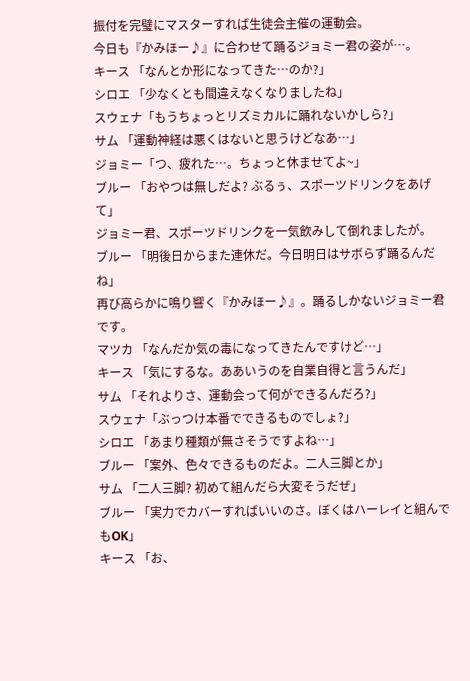振付を完璧にマスターすれば生徒会主催の運動会。
今日も『かみほー♪』に合わせて踊るジョミー君の姿が…。
キース 「なんとか形になってきた…のか?」
シロエ 「少なくとも間違えなくなりましたね」
スウェナ「もうちょっとリズミカルに踊れないかしら?」
サム 「運動神経は悪くはないと思うけどなあ…」
ジョミー「つ、疲れた…。ちょっと休ませてよ~」
ブルー 「おやつは無しだよ? ぶるぅ、スポーツドリンクをあげて」
ジョミー君、スポーツドリンクを一気飲みして倒れましたが。
ブルー 「明後日からまた連休だ。今日明日はサボらず踊るんだね」
再び高らかに鳴り響く『かみほー♪』。踊るしかないジョミー君です。
マツカ 「なんだか気の毒になってきたんですけど…」
キース 「気にするな。ああいうのを自業自得と言うんだ」
サム 「それよりさ、運動会って何ができるんだろ?」
スウェナ「ぶっつけ本番でできるものでしょ?」
シロエ 「あまり種類が無さそうですよね…」
ブルー 「案外、色々できるものだよ。二人三脚とか」
サム 「二人三脚? 初めて組んだら大変そうだぜ」
ブルー 「実力でカバーすればいいのさ。ぼくはハーレイと組んでもOK」
キース 「お、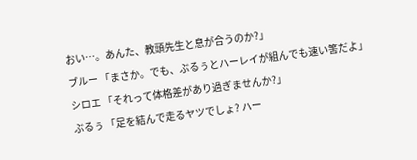おい…。あんた、教頭先生と息が合うのか?」
ブルー 「まさか。でも、ぶるぅとハーレイが組んでも速い筈だよ」
シロエ 「それって体格差があり過ぎませんか?」
ぶるぅ 「足を結んで走るヤツでしょ? ハー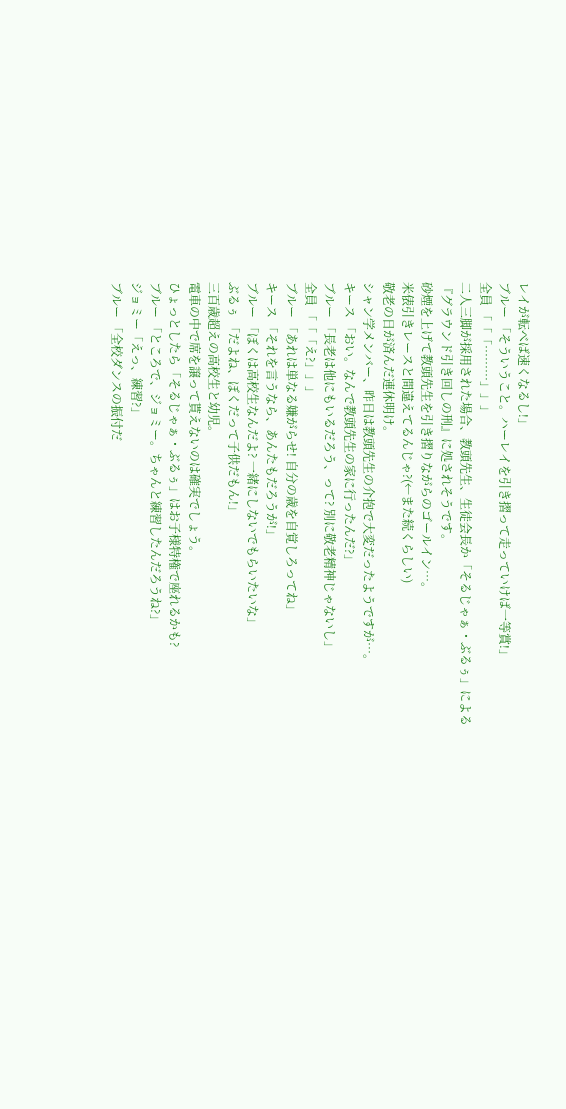レイが転べば速くなるし!」
ブルー 「そういうこと。ハーレイを引き摺って走っていけば一等賞!」
全員 「「「………」」」
二人三脚が採用された場合、教頭先生、生徒会長か「そるじゃぁ・ぶるぅ」による
『グラウンド引き回しの刑』に処されそうです。
砂煙を上げて教頭先生を引き摺りながらのゴールイン…。
米俵引きレースと間違えてるんじゃ?(←また続くらしい)
敬老の日が済んだ連休明け。
シャン学メンバー、昨日は教頭先生の介抱で大変だったようですが…。
キース 「おい。なんで教頭先生の家に行ったんだ?」
ブルー 「長老は他にもいるだろう、って? 別に敬老精神じゃないし」
全員 「「「え?」」」
ブルー 「あれは単なる嫌がらせ! 自分の歳を自覚しろってね」
キース 「それを言うなら、あんたもだろうが!」
ブルー 「ぼくは高校生なんだよ? 一緒にしないでもらいたいな」
ぶるぅ 「だよね、ぼくだって子供だもん!」
三百歳超えの高校生と幼児。
電車の中で席を譲って貰えないのは確実でしょう。
ひょっとしたら「そるじゃぁ・ぶるぅ」はお子様特権で座れるかも?
ブルー 「ところで、ジョミー。ちゃんと練習したんだろうね?」
ジョミー「えっ、練習?」
ブルー 「全校ダンスの振付だ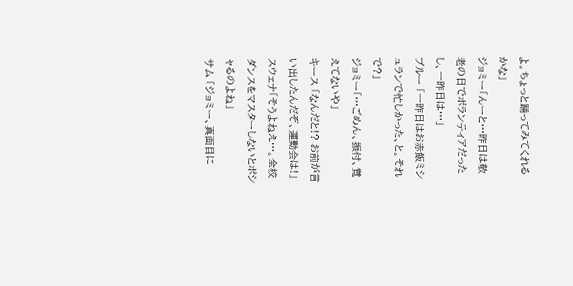よ。ちょっと踊ってみてくれるかな」
ジョミー「んーと…昨日は敬老の日でボランティアだったし、一昨日は…」
ブルー 「一昨日はお赤飯ミシュランで忙しかった、と。それで?」
ジョミー「…ごめん、振付、覚えてないや」
キース 「なんだと!? お前が言い出したんだぞ、運動会は!」
スウェナ「そうよねえ…。全校ダンスをマスターしないとポシャるのよね」
サム 「ジョミー、真面目に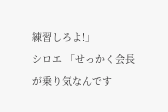練習しろよ!」
シロエ 「せっかく会長が乗り気なんです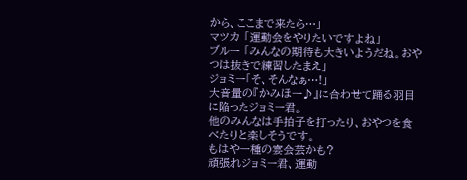から、ここまで来たら…」
マツカ 「運動会をやりたいですよね」
ブルー 「みんなの期待も大きいようだね。おやつは抜きで練習したまえ」
ジョミー「そ、そんなぁ…!」
大音量の『かみほー♪』に合わせて踊る羽目に陥ったジョミー君。
他のみんなは手拍子を打ったり、おやつを食べたりと楽しそうです。
もはや一種の宴会芸かも?
頑張れジョミー君、運動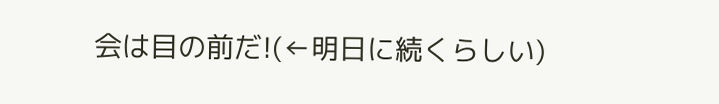会は目の前だ!(←明日に続くらしい)